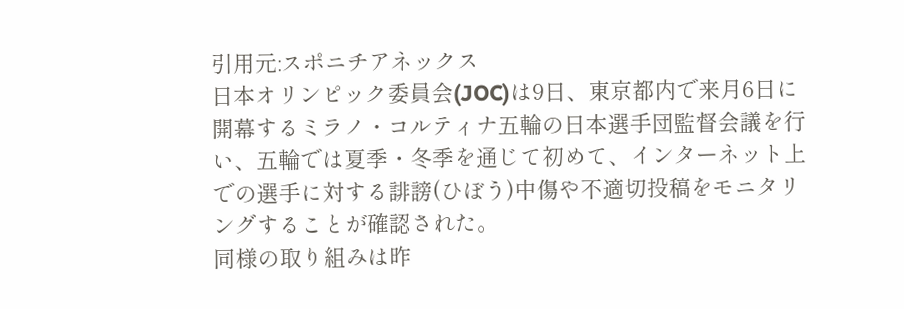引用元:スポニチアネックス
日本オリンピック委員会(JOC)は9日、東京都内で来月6日に開幕するミラノ・コルティナ五輪の日本選手団監督会議を行い、五輪では夏季・冬季を通じて初めて、インターネット上での選手に対する誹謗(ひぼう)中傷や不適切投稿をモニタリングすることが確認された。
同様の取り組みは昨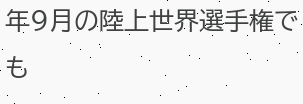年9月の陸上世界選手権でも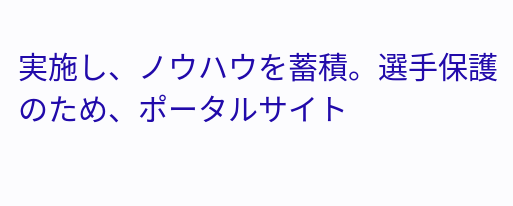実施し、ノウハウを蓄積。選手保護のため、ポータルサイト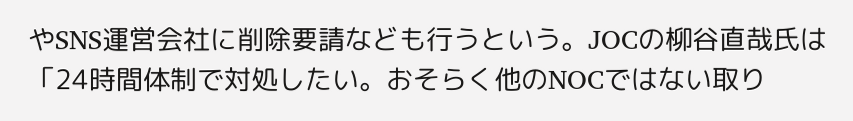やSNS運営会社に削除要請なども行うという。JOCの柳谷直哉氏は「24時間体制で対処したい。おそらく他のNOCではない取り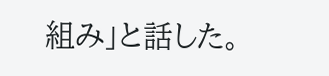組み」と話した。